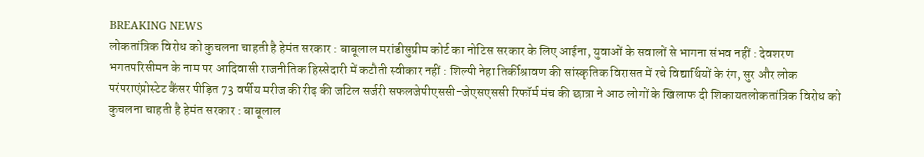BREAKING NEWS
लोकतांत्रिक विरोध को कुचलना चाहती है हेमंत सरकार : बाबूलाल मरांडीसुप्रीम कोर्ट का नोटिस सरकार के लिए आईना, युवाओं के सवालों से भागना संभव नहीं : देवशरण भगतपरिसीमन के नाम पर आदिवासी राजनीतिक हिस्सेदारी में कटौती स्वीकार नहीं : शिल्पी नेहा तिर्कीश्रावण की सांस्कृतिक विरासत में रचे विद्यार्थियों के रंग, सुर और लोक परंपराएंप्रोस्टेट कैंसर पीड़ित 73 वर्षीय मरीज की रीढ़ की जटिल सर्जरी सफलजेपीएससी-जेएसएससी रिफॉर्म मंच की छात्रा ने आठ लोगों के खिलाफ दी शिकायतलोकतांत्रिक विरोध को कुचलना चाहती है हेमंत सरकार : बाबूलाल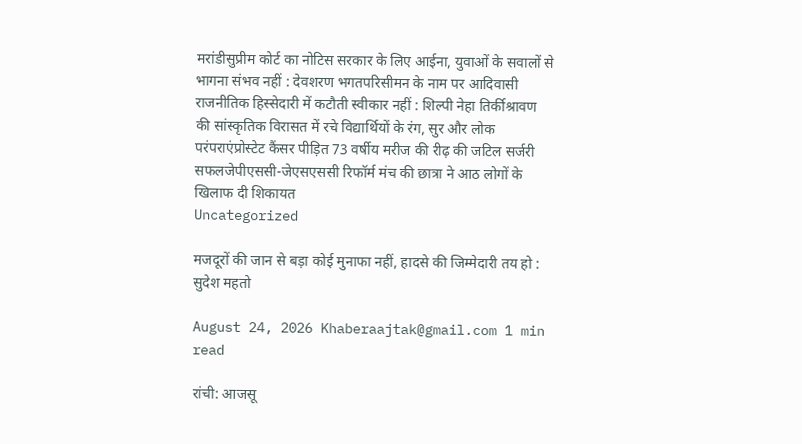मरांडीसुप्रीम कोर्ट का नोटिस सरकार के लिए आईना, युवाओं के सवालों से भागना संभव नहीं : देवशरण भगतपरिसीमन के नाम पर आदिवासी राजनीतिक हिस्सेदारी में कटौती स्वीकार नहीं : शिल्पी नेहा तिर्कीश्रावण की सांस्कृतिक विरासत में रचे विद्यार्थियों के रंग, सुर और लोक परंपराएंप्रोस्टेट कैंसर पीड़ित 73 वर्षीय मरीज की रीढ़ की जटिल सर्जरी सफलजेपीएससी-जेएसएससी रिफॉर्म मंच की छात्रा ने आठ लोगों के खिलाफ दी शिकायत
Uncategorized

मजदूरों की जान से बड़ा कोई मुनाफा नहीं, हादसे की जिम्मेदारी तय हो : सुदेश महतो

August 24, 2026 Khaberaajtak@gmail.com 1 min read

रांची: आजसू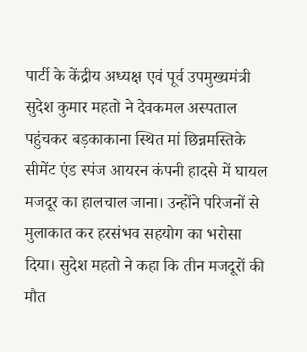पार्टी के केंद्रीय अध्यक्ष एवं पूर्व उपमुख्यमंत्री सुदेश कुमार महतो ने देवकमल अस्पताल पहुंचकर बड़काकाना स्थित मां छिन्नमस्तिके सीमेंट एंड स्पंज आयरन कंपनी हादसे में घायल मजदूर का हालचाल जाना। उन्होंने परिजनों से मुलाकात कर हरसंभव सहयोग का भरोसा दिया। सुदेश महतो ने कहा कि तीन मजदूरों की मौत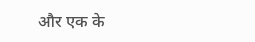और एक के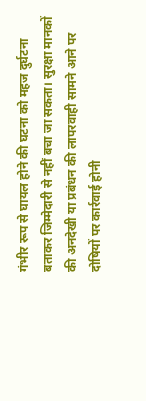गंभीर रूप से घायल होने की घटना को महज दुर्घटना बताकर जिम्मेदारी से नहीं बचा जा सकता। सुरक्षा मानकों की अनदेखी या प्रबंधन की लापरवाही सामने आने पर दोषियों पर कार्रवाई होनी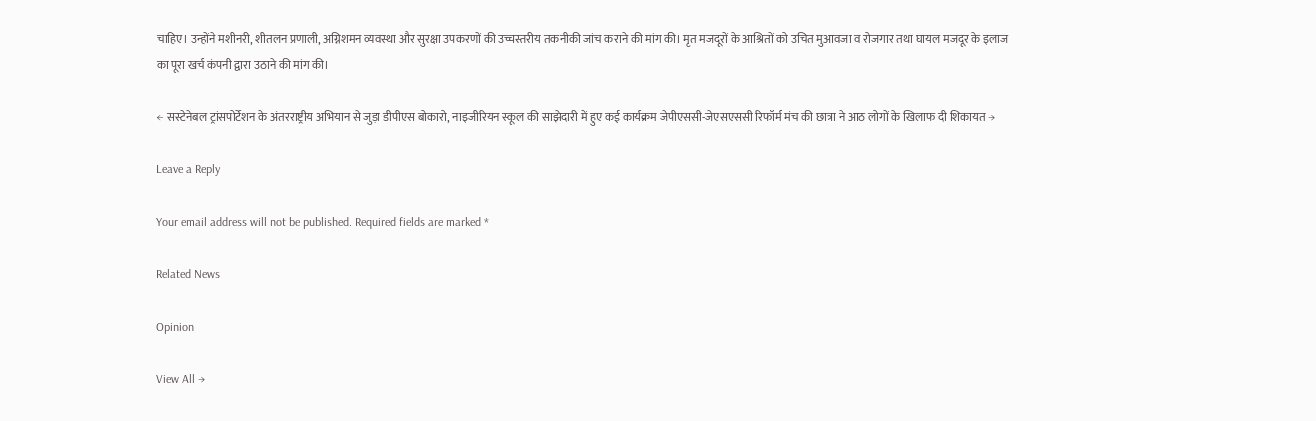चाहिए। उन्होंने मशीनरी, शीतलन प्रणाली, अग्निशमन व्यवस्था और सुरक्षा उपकरणों की उच्चस्तरीय तकनीकी जांच कराने की मांग की। मृत मजदूरों के आश्रितों को उचित मुआवजा व रोजगार तथा घायल मजदूर के इलाज का पूरा खर्च कंपनी द्वारा उठाने की मांग की।

← सस्टेनेबल ट्रांसपोर्टेशन के अंतरराष्ट्रीय अभियान से जुड़ा डीपीएस बोकारो, नाइजीरियन स्कूल की साझेदारी में हुए कई कार्यक्रम जेपीएससी-जेएसएससी रिफॉर्म मंच की छात्रा ने आठ लोगों के खिलाफ दी शिकायत →

Leave a Reply

Your email address will not be published. Required fields are marked *

Related News

Opinion

View All →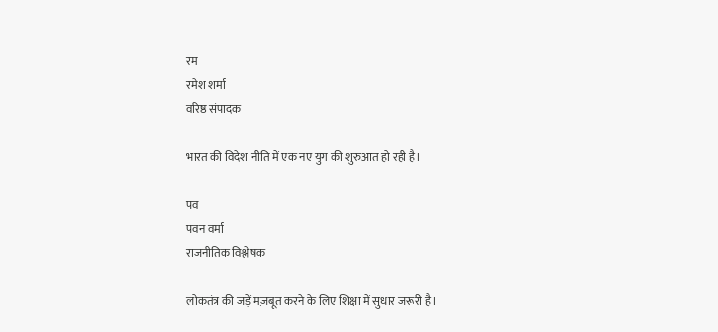रम
रमेश शर्मा
वरिष्ठ संपादक

भारत की विदेश नीति में एक नए युग की शुरुआत हो रही है।

पव
पवन वर्मा
राजनीतिक विश्लेषक

लोकतंत्र की जड़ें मज़बूत करने के लिए शिक्षा में सुधार जरूरी है।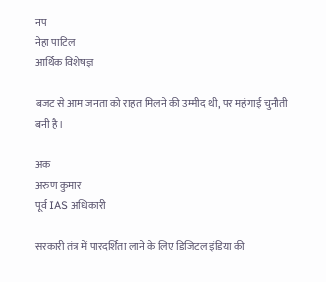नप
नेहा पाटिल
आर्थिक विशेषज्ञ

बजट से आम जनता को राहत मिलने की उम्मीद थी, पर महंगाई चुनौती बनी है।

अक
अरुण कुमार
पूर्व IAS अधिकारी

सरकारी तंत्र में पारदर्शिता लाने के लिए डिजिटल इंडिया की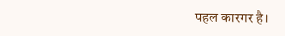पहल कारगर है।